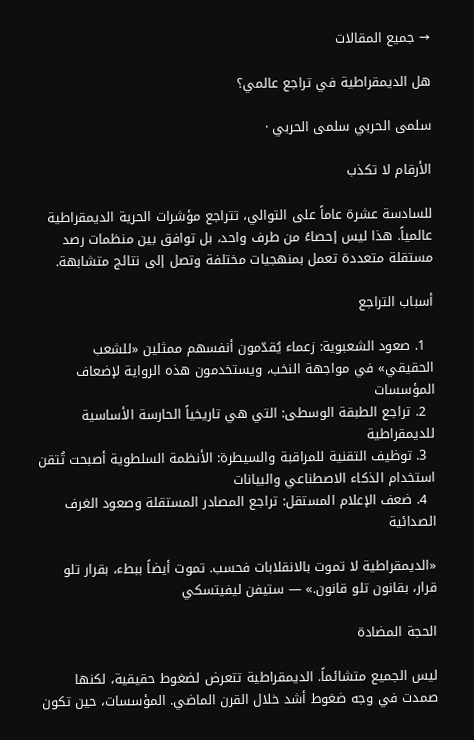→ جميع المقالات

هل الديمقراطية في تراجع عالمي؟

سلمى الحربي سلمى الحربي ·

الأرقام لا تكذب

للسادسة عشرة عاماً على التوالي، تتراجع مؤشرات الحرية الديمقراطية عالمياً. هذا ليس إحصاءً من طرف واحد، بل توافق بين منظمات رصد مستقلة متعددة تعمل بمنهجيات مختلفة وتصل إلى نتائج متشابهة.

أسباب التراجع

  1. صعود الشعبوية: زعماء يُقدّمون أنفسهم ممثلين «للشعب الحقيقي» في مواجهة النخب، ويستخدمون هذه الرواية لإضعاف المؤسسات
  2. تراجع الطبقة الوسطى: التي هي تاريخياً الحارسة الأساسية للديمقراطية
  3. توظيف التقنية للمراقبة والسيطرة: الأنظمة السلطوية أصبحت تُتقن استخدام الذكاء الاصطناعي والبيانات
  4. ضعف الإعلام المستقل: تراجع المصادر المستقلة وصعود الغرف الصدائية

«الديمقراطية لا تموت بالانقلابات فحسب. تموت أيضاً ببطء، بقرار تلو قرار، بقانون تلو قانون.» — ستيفن ليفيتسكي

الحجة المضادة

ليس الجميع متشائماً. الديمقراطية تتعرض لضغوط حقيقية، لكنها صمدت في وجه ضغوط أشد خلال القرن الماضي. المؤسسات، حين تكون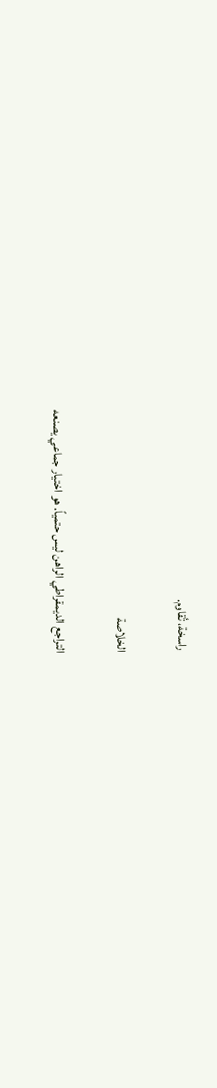راسخة، تُقاوم.

الخلاصة

التراجع الديمقراطي الراهن ليس حتمياً. هو اختيار جماعي يصنعه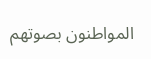المواطنون بصوتهم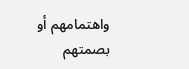واهتمامهم أو بصمتهم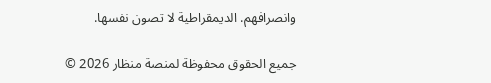وانصرافهم. الديمقراطية لا تصون نفسها.

جميع الحقوق محفوظة لمنصة منظار 2026 ©